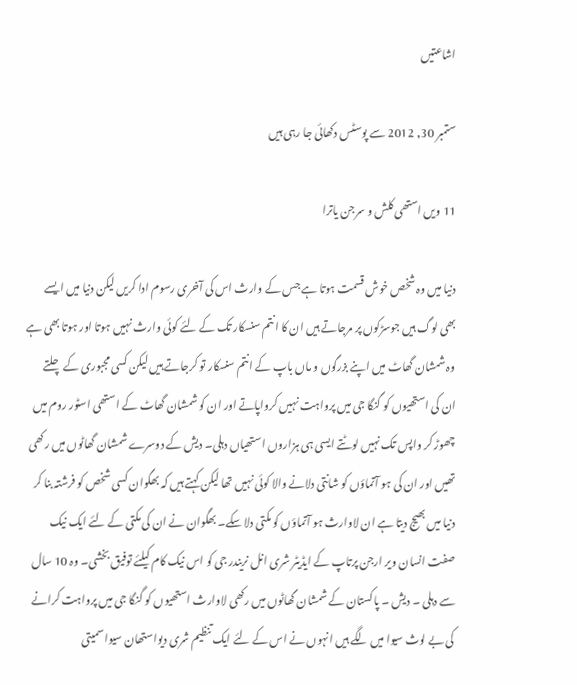اشاعتیں

ستمبر 30, 2012 سے پوسٹس دکھائی جا رہی ہیں

11 ویں استھی کلش و سرجن یاترا

دنیا میں وہ شخص خوش قسمت ہوتا ہے جس کے وارث اس کی آخری رسوم ادا کریں لیکن دنیا میں ایسے بھی لوگ ہیں جوسڑکوں پر مرجاتے ہیں ان کا انتم سنسکار تک کے لئے کوئی وارث نہیں ہوتا اور ہوتا بھی ہے وہ شمشان گھاٹ میں اپنے بزرگوں و ماں باپ کے انتم سنسکار تو کرجاتے ہیں لیکن کسی مجبوری کے چلتے ان کی استھیوں کو گنگا جی میں پرواہت نہیں کرواپاتے اور ان کو شمشان گھاٹ کے استھی اسٹور روم میں چھوڑ کر واپس تک نہیں لوٹتے ایسی ہی ہزاروں استھیاں دہلی۔ دیش کے دوسرے شمشان گھاٹوں میں رکھی تھیں اور ان کی ہو آتماؤں کو شانتی دلانے والا کوئی نہیں تھا لیکن کہتے ہیں کہ بھگوان کسی شخص کو فرشتہ بنا کر دنیا میں بھیج دیتا ہے ان لاوارث ہو آتماؤں کو مکتی دلا سکے۔ بھگوان نے ان کی مکتی کے لئے ایک نیک صفت انسان ویر ارجن پرتاپ کے ایڈیٹر شری انل نریندر جی کو اس نیک کام کیلئے توفیق بخشی۔ وہ 10 سال سے دہلی ۔ دیش ۔ پاکستان کے شمشان گھاٹوں میں رکھی لاوارث استھیوں کو گنگا جی میں پرواہت کرانے کی بے لوث سیوا میں لگے ہیں انہوں نے اس کے لئے ایک تنظیم شری دیواستھان سیوا سمیتی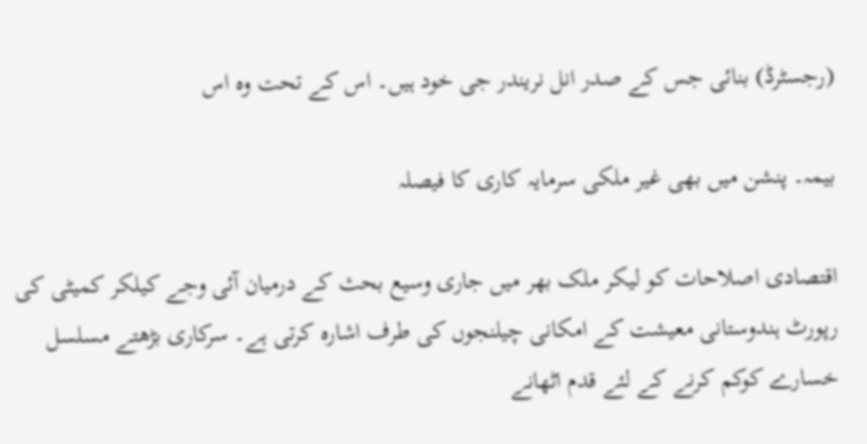(رجسٹرڈ) بنائی جس کے صدر انل نریندر جی خود ہیں۔ اس کے تحت وہ اس

بیمہ۔ پنشن میں بھی غیر ملکی سرمایہ کاری کا فیصلہ

اقتصادی اصلاحات کو لیکر ملک بھر میں جاری وسیع بحث کے درمیان آئی وجے کیلکر کمیٹی کی رپورٹ ہندوستانی معیشت کے امکانی چیلنجوں کی طرف اشارہ کرتی ہے۔ سرکاری بڑھتے مسلسل خسارے کوکم کرنے کے لئے قدم اٹھانے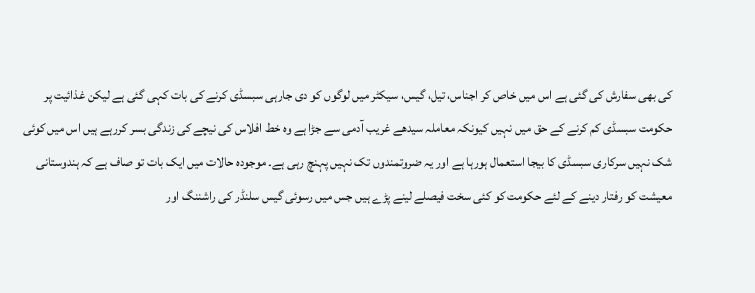کی بھی سفارش کی گئی ہے اس میں خاص کر اجناس، تیل، گیس، سیکٹر میں لوگوں کو دی جارہی سبسڈی کرنے کی بات کہی گئی ہے لیکن غذائیت پر حکومت سبسڈی کم کرنے کے حق میں نہیں کیونکہ معاملہ سیدھے غریب آدمی سے جڑا ہے وہ خط افلاس کی نیچے کی زندگی بسر کررہے ہیں اس میں کوئی شک نہیں سرکاری سبسڈی کا بیجا استعمال ہورہا ہے اور یہ ضروتمندوں تک نہیں پہنچ رہی ہے۔ موجودہ حالات میں ایک بات تو صاف ہے کہ ہندوستانی معیشت کو رفتار دینے کے لئے حکومت کو کئی سخت فیصلے لینے پڑے ہیں جس میں رسوئی گیس سلنڈر کی راشننگ اور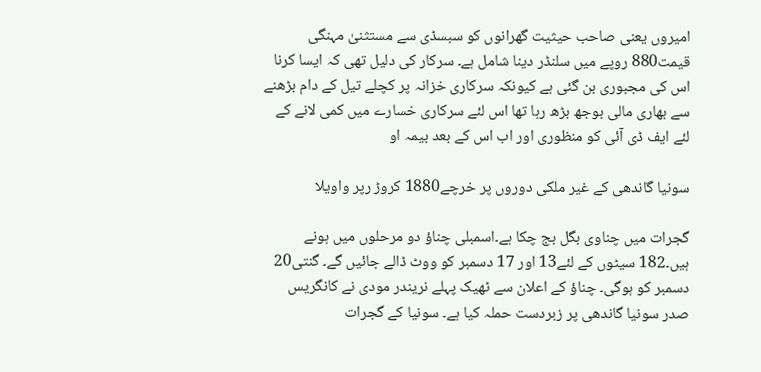امیروں یعنی صاحب حیثیت گھرانوں کو سبسڈی سے مستثنیٰ مہنگی قیمت880 روپے میں سلنڈر دینا شامل ہے۔ سرکار کی دلیل تھی کہ ایسا کرنا اس کی مجبوری بن گئی ہے کیونکہ سرکاری خزانہ پر کچلے تیل کے دام بڑھنے سے بھاری مالی بوجھ بڑھ رہا تھا اس لئے سرکاری خسارے میں کمی لانے کے لئے ایف ڈی آئی کو منظوری اور اب اس کے بعد بیمہ او

سونیا گاندھی کے غیر ملکی دوروں پر خرچے1880 کروڑ رپر واویلا

گجرات میں چناوی بگل بج چکا ہے۔اسمبلی چناؤ دو مرحلوں میں ہونے ہیں۔182 سیٹوں کے لئے13 اور 17 دسمبر کو ووٹ ڈالے جائیں گے۔ گنتی20 دسمبر کو ہوگی۔ چناؤ کے اعلان سے ٹھیک پہلے نریندر مودی نے کانگریس صدر سونیا گاندھی پر زبردست حملہ کیا ہے۔ سونیا کے گجرات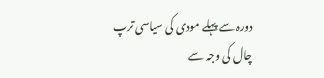دورہ سے پہلے مودی کی سیاسی ترپ چال کی وجہ سے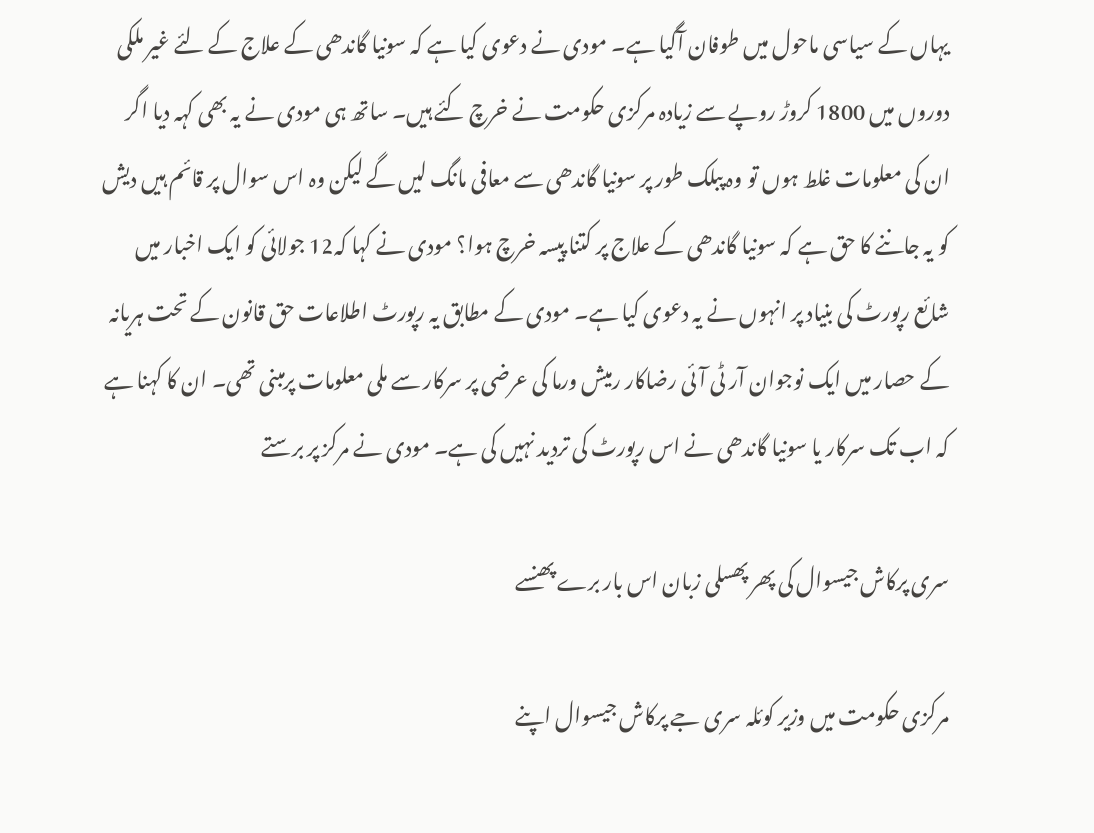یہاں کے سیاسی ماحول میں طوفان آگیا ہے۔ مودی نے دعوی کیا ہے کہ سونیا گاندھی کے علاج کے لئے غیر ملکی دوروں میں 1800 کروڑ روپے سے زیادہ مرکزی حکومت نے خرچ کئے ہیں۔ ساتھ ہی مودی نے یہ بھی کہہ دیا اگر ان کی معلومات غلط ہوں تو وہ پبلک طور پر سونیا گاندھی سے معافی مانگ لیں گے لیکن وہ اس سوال پر قائم ہیں دیش کو یہ جاننے کا حق ہے کہ سونیا گاندھی کے علاج پر کتنا پیسہ خرچ ہوا؟ مودی نے کہا کہ12 جولائی کو ایک اخبار میں شائع رپورٹ کی بنیاد پر انہوں نے یہ دعوی کیا ہے۔ مودی کے مطابق یہ رپورٹ اطلاعات حق قانون کے تحت ہریانہ کے حصار میں ایک نوجوان آر ٹی آئی رضاکار رمیش ورما کی عرضی پر سرکار سے ملی معلومات پرمبنی تھی۔ ان کا کہنا ہے کہ اب تک سرکار یا سونیا گاندھی نے اس رپورٹ کی تردید نہیں کی ہے۔ مودی نے مرکز پر برستے

سری پرکاش جیسوال کی پھر پھسلی زبان اس بار برے پھنسے

مرکزی حکومت میں وزیر کوئلہ سری جے پرکاش جیسوال اپنے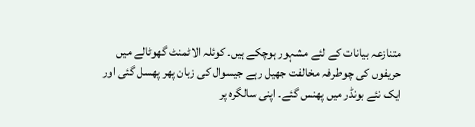متنازعہ بیانات کے لئے مشہور ہوچکے ہیں۔ کوئلہ الاٹمنٹ گھوٹالے میں حریفوں کی چوطرفہ مخالفت جھیل رہے جیسوال کی زبان پھر پھسل گئی اور ایک نئے بونڈر میں پھنس گئے۔ اپنی سالگرہ پر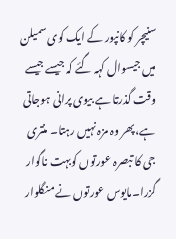سنیچر کو کانپور کے ایک کوی سمیلن میں جیسوال کہہ گئے کہ جیسے جیسے وقت گذرتا ہے بیوی پرانی ہوجاتی ہے،پھر وہ مزہ نہیں رہتا۔ منتری جی کا تبصرہ عورتوں کوبہت ناگوار گزرا۔مایوس عورتوں نے منگلوار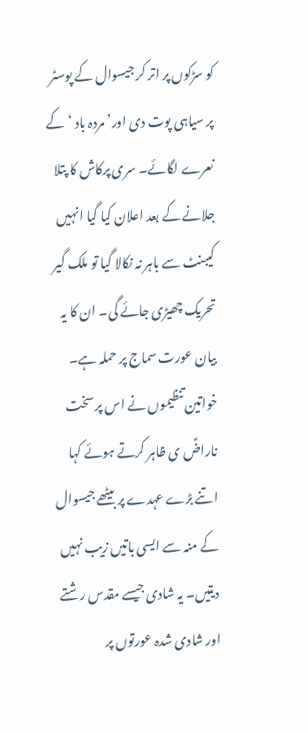کو سڑکوں پر اتر کر جیسوال کے پوسٹر پر سیاہی پوت دی اور’ مردہ باد ‘کے نعرے لگائے۔ سری پرکاش کا پتلا جلانے کے بعد اعلان کیا گیا انہیں کیبنٹ سے باہر نہ نکالا گیا تو ملک گیر تحریک چھیڑی جائے گی۔ ان کا یہ بیان عورت سماج پر حملہ ہے۔ خواتین تنظیموں نے اس پر سخت ناراضؑ ی ظاہر کرتے ہوئے کہا اتنے بڑے عہدے پر بیٹھے جیسوال کے منہ سے ایسی باتیں زیب نہیں دیتیں۔ یہ شادی جیسے مقدس رشتے اور شادی شدہ عورتوں پر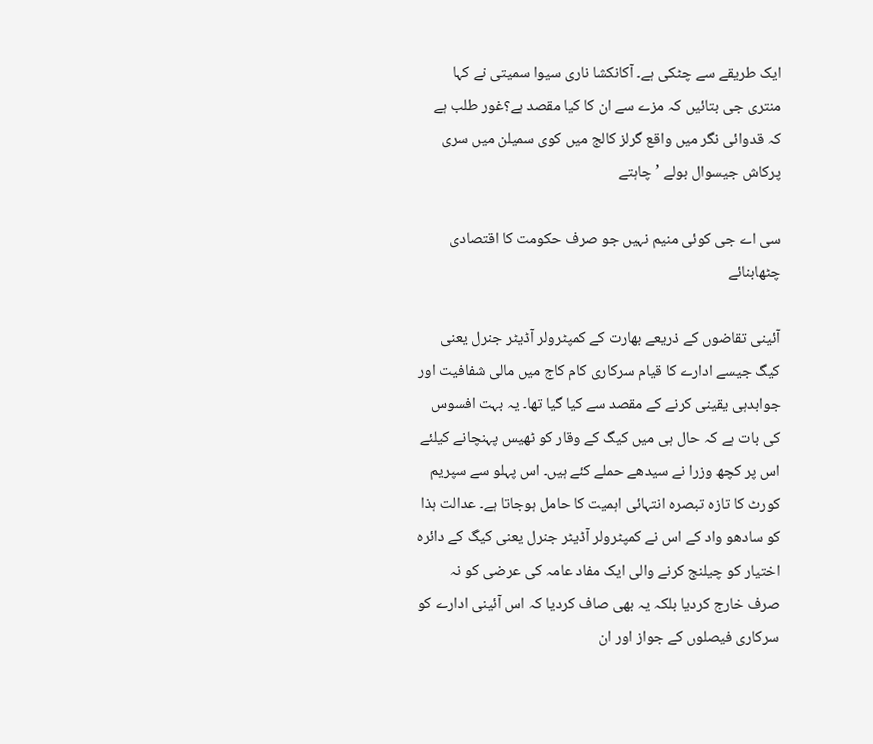ایک طریقے سے چٹکی ہے۔ آکانکشا ناری سیوا سمیتی نے کہا منتری جی بتائیں کہ مزے سے ان کا کیا مقصد ہے؟غور طلب ہے کہ قدوائی نگر میں واقع گرلز کالج میں کوی سمیلن میں سری پرکاش جیسوال بولے ’چاہتے

سی اے جی کوئی منیم نہیں جو صرف حکومت کا اقتصادی چٹھابنائے

آئینی تقاضوں کے ذریعے بھارت کے کمپٹرولر آڈیٹر جنرل یعنی کیگ جیسے ادارے کا قیام سرکاری کام کاج میں مالی شفافیت اور جوابدہی یقینی کرنے کے مقصد سے کیا گیا تھا۔ یہ بہت افسوس کی بات ہے کہ حال ہی میں کیگ کے وقار کو ٹھیس پہنچانے کیلئے اس پر کچھ وزرا نے سیدھے حملے کئے ہیں۔ اس پہلو سے سپریم کورٹ کا تازہ تبصرہ انتہائی اہمیت کا حامل ہوجاتا ہے۔ عدالت ہذا کو سادھو واد کے اس نے کمپٹرولر آڈیٹر جنرل یعنی کیگ کے دائرہ اختیار کو چیلنج کرنے والی ایک مفاد عامہ کی عرضی کو نہ صرف خارج کردیا بلکہ یہ بھی صاف کردیا کہ اس آئینی ادارے کو سرکاری فیصلوں کے جواز اور ان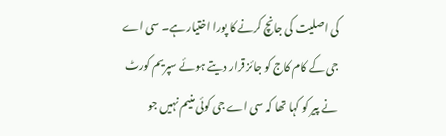کی اصلیت کی جانچ کرنے کا پورا اختیار ہے۔ سی اے جی کے کام کاج کو جائز قرار دیتے ہوئے سپریم کورٹ نے پیر کو کہا تھا کہ سی اے جی کوئی منیم نہیں جو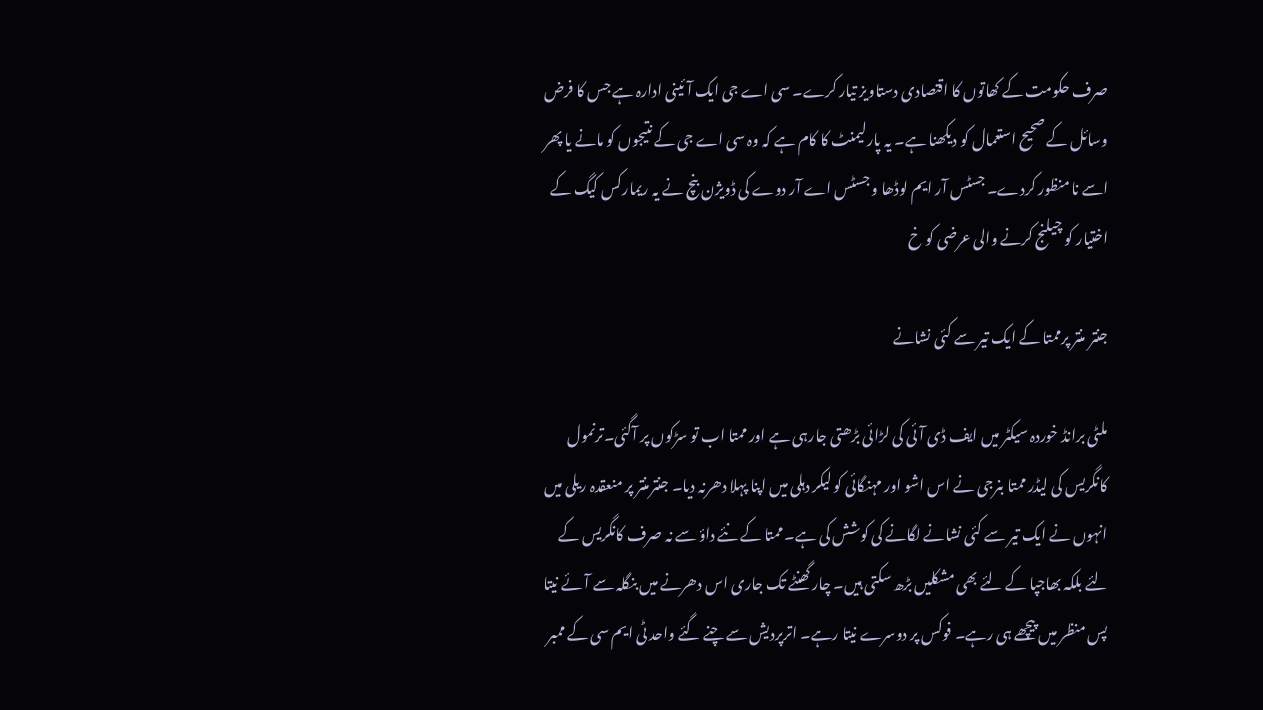صرف حکومت کے کھاتوں کا اقتصادی دستاویز تیار کرے۔ سی اے جی ایک آئینی ادارہ ہے جس کا فرض وسائل کے صحیح استعمال کو دیکھنا ہے۔ یہ پارلیمنٹ کا کام ہے کہ وہ سی اے جی کے نتیجوں کو مانے یا پھر اسے نا منظور کردے۔ جسٹس آر ایم لوڈھا و جسٹس اے آر دوے کی ڈویژن بنچ نے یہ ریمارکس کیگ کے اختیار کو چیلنج کرنے والی عرضی کو خ

جنتر منتر پرممتا کے ایک تیر سے کئی نشانے

ملٹی برانڈ خوردہ سیکٹر میں ایف ڈی آئی کی لڑائی بڑھتی جارہی ہے اور ممتا اب تو سڑکوں پر آگئی۔ترنمول کانگریس کی لیڈر ممتا بنرجی نے اس اشو اور مہنگائی کو لیکر دہلی میں اپنا پہلا دھرنہ دیا۔ جنترمنتر پر منعقدہ ریلی میں انہوں نے ایک تیر سے کئی نشانے لگانے کی کوشش کی ہے۔ ممتا کے نئے داؤ سے نہ صرف کانگریس کے لئے بلکہ بھاجپا کے لئے بھی مشکلیں بڑھ سکتی ہیں۔ چار گھنٹے تک جاری اس دھرنے میں بنگلہ سے آئے نیتا پس منظر میں پیچھے ہی رہے۔ فوکس پر دوسرے نیتا رہے۔ اترپردیش سے چنے گئے واحد ٹی ایم سی کے ممبر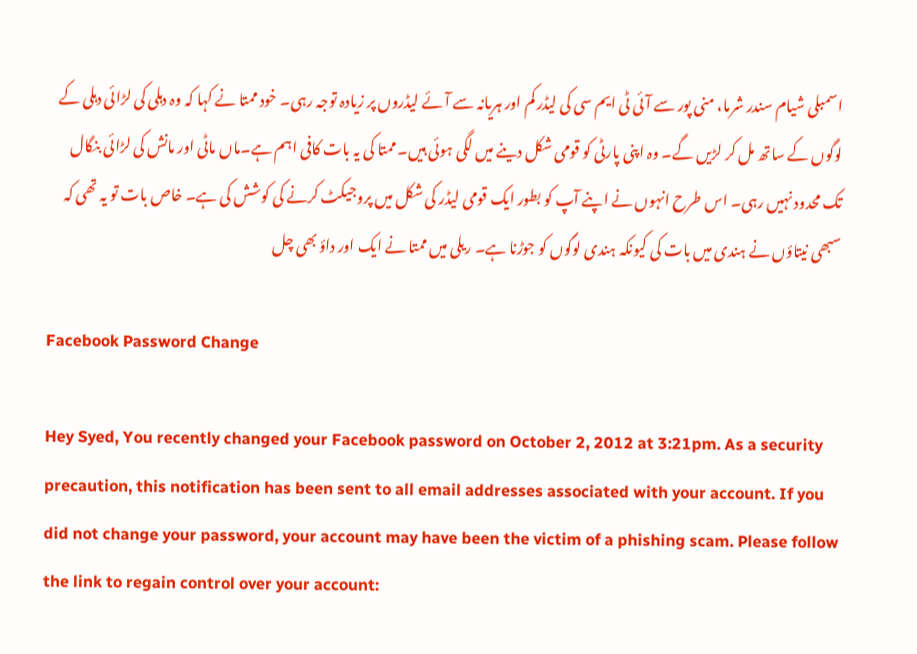اسمبلی شیام سندر شرما، منی پور سے آئی ٹی ایم سی کی لیڈر کم اور ہریانہ سے آئے لیڈروں پر زیادہ توجہ رہی۔ خود ممتا نے کہا کہ وہ دہلی کی لڑائی دہلی کے لوگوں کے ساتھ مل کر لڑیں گے۔ وہ اپنی پارٹی کو قومی شکل دینے میں لگی ہوئی ہیں۔ ممتا کی یہ بات کافی اہم ہے۔ماں ماٹی اور مانش کی لڑائی بنگال تک محدود نہیں رہی۔ اس طرح انہوں نے اپنے آپ کو بطور ایک قومی لیڈر کی شکل میں پروجیکٹ کرنے کی کوشش کی ہے۔ خاص بات تو یہ تھی کہ سبھی نیتاؤں نے ہندی میں بات کی کیونکہ ہندی لوگوں کو جوڑنا ہے۔ ریلی میں ممتا نے ایک اور داؤ بھی چل

Facebook Password Change

Hey Syed, You recently changed your Facebook password on October 2, 2012 at 3:21pm. As a security precaution, this notification has been sent to all email addresses associated with your account. If you did not change your password, your account may have been the victim of a phishing scam. Please follow the link to regain control over your account: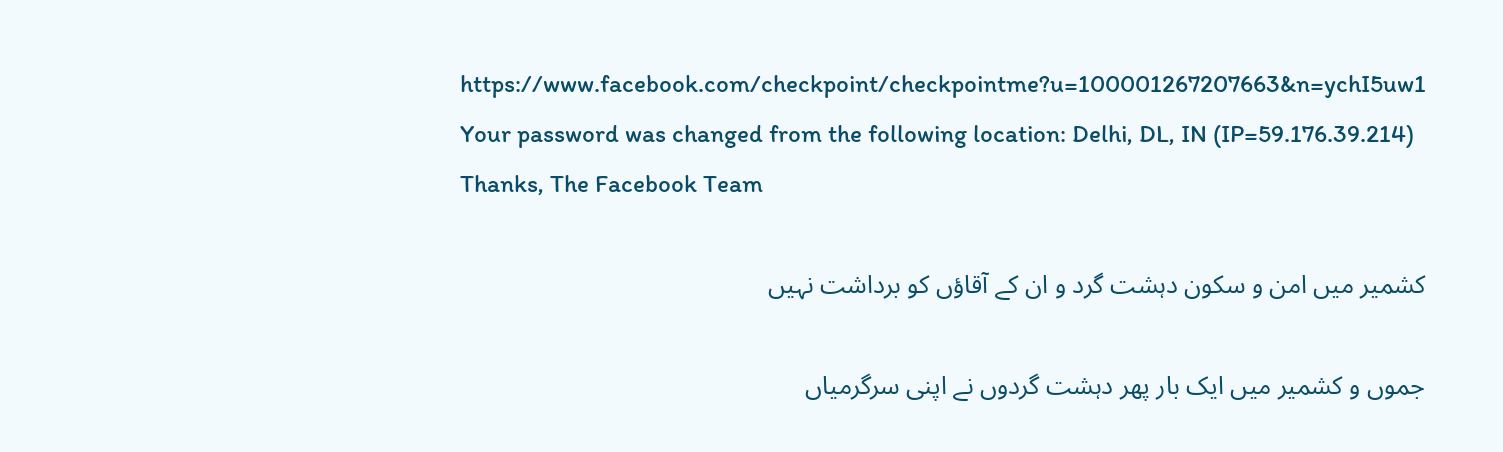https://www.facebook.com/checkpoint/checkpointme?u=100001267207663&n=ychI5uw1 Your password was changed from the following location: Delhi, DL, IN (IP=59.176.39.214) Thanks, The Facebook Team

کشمیر میں امن و سکون دہشت گرد و ان کے آقاؤں کو برداشت نہیں

جموں و کشمیر میں ایک بار پھر دہشت گردوں نے اپنی سرگرمیاں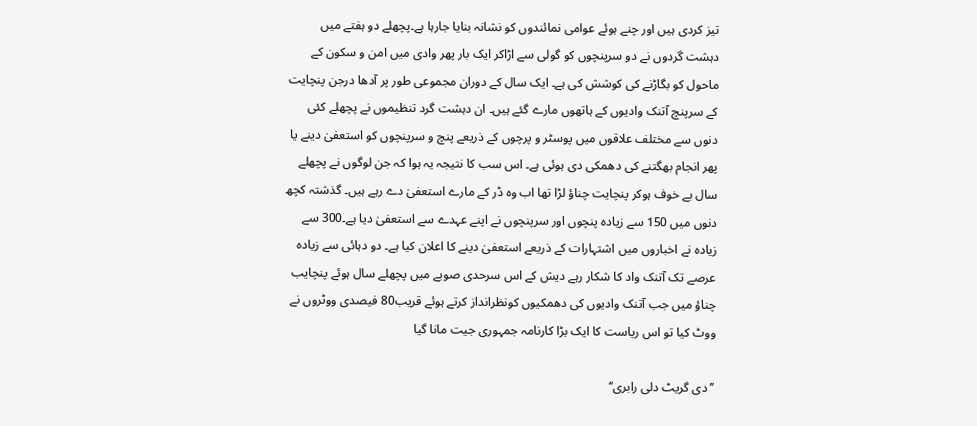تیز کردی ہیں اور چنے ہوئے عوامی نمائندوں کو نشانہ بنایا جارہا ہے۔پچھلے دو ہفتے میں دہشت گردوں نے دو سرپنچوں کو گولی سے اڑاکر ایک بار پھر وادی میں امن و سکون کے ماحول کو بگاڑنے کی کوشش کی ہے۔ ایک سال کے دوران مجموعی طور پر آدھا درجن پنچایت کے سرپنچ آتنک وادیوں کے ہاتھوں مارے گئے ہیں۔ ان دہشت گرد تنظیموں نے پچھلے کئی دنوں سے مختلف علاقوں میں پوسٹر و پرچوں کے ذریعے پنچ و سرپنچوں کو استعفیٰ دینے یا پھر انجام بھگتنے کی دھمکی دی ہوئی ہے۔ اس سب کا نتیجہ یہ ہوا کہ جن لوگوں نے پچھلے سال بے خوف ہوکر پنچایت چناؤ لڑا تھا اب وہ ڈر کے مارے استعفیٰ دے رہے ہیں۔ گذشتہ کچھ دنوں میں 150 سے زیادہ پنچوں اور سرپنچوں نے اپنے عہدے سے استعفیٰ دیا ہے۔300 سے زیادہ نے اخباروں میں اشتہارات کے ذریعے استعفیٰ دینے کا اعلان کیا ہے۔ دو دہائی سے زیادہ عرصے تک آتنک واد کا شکار رہے دیش کے اس سرحدی صوبے میں پچھلے سال ہوئے پنچایب چناؤ میں جب آتنک وادیوں کی دھمکیوں کونظرانداز کرتے ہوئے قریب80 فیصدی ووٹروں نے ووٹ کیا تو اس ریاست کا ایک بڑا کارنامہ جمہوری جیت مانا گیا

’’دی گریٹ دلی رابری‘‘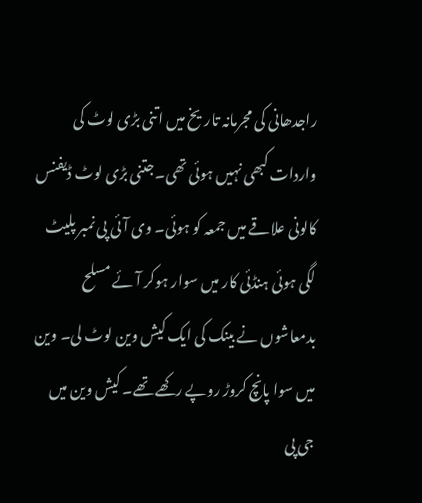راجدھانی کی مجرمانہ تاریخ میں اتنی بڑی لوٹ کی واردات کبھی نہیں ہوئی تھی۔جتنی بڑی لوٹ ڈیفنس کالونی علاقے میں جمعہ کو ہوئی۔ وی آئی پی نمبر پلیٹ لگی ہوئی ہنڈئی کار میں سوار ہوکر آئے مسلح بدمعاشوں نے بینک کی ایک کیش وین لوٹ لی۔ وین میں سوا پانچ کروڑ روپے رکھے تھے۔ کیش وین میں جی پی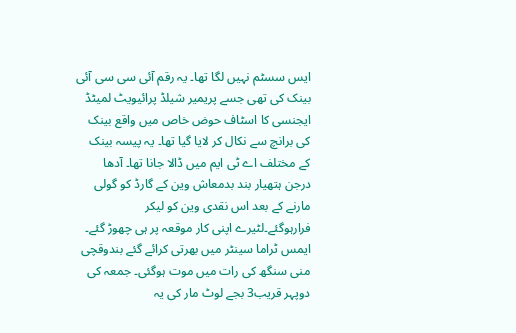ایس سسٹم نہیں لگا تھا۔ یہ رقم آئی سی سی آئی بینک کی تھی جسے پریمیر شیلڈ پرائیویٹ لمیٹڈ ایجنسی کا اسٹاف حوض خاص میں واقع بینک کی برانچ سے نکال کر لایا گیا تھا۔ یہ پیسہ بینک کے مختلف اے ٹی ایم میں ڈالا جانا تھا۔ آدھا درجن ہتھیار بند بدمعاش وین کے گارڈ کو گولی مارنے کے بعد اس نقدی وین کو لیکر فرارہوگئے۔لٹیرے اپنی کار موقعہ پر ہی چھوڑ گئے۔ ایمس ٹراما سینٹر میں بھرتی کرائے گئے بندوقچی منی سنگھ کی رات میں موت ہوگئی۔ جمعہ کی دوپہر قریب3 بجے لوٹ مار کی یہ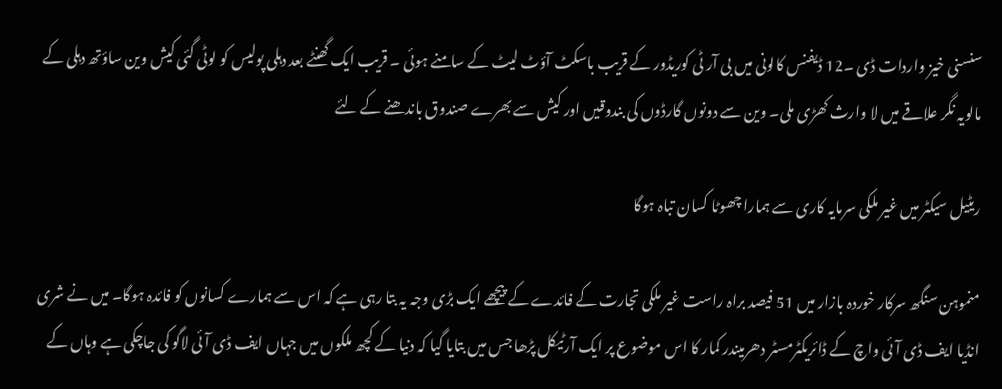سنسنی خیز واردات ڈی ۔12 ڈیفنس کالونی میں بی آر ٹی کوریڈور کے قریب باسکٹ آؤٹ لیٹ کے سامنے ہوئی ۔ قریب ایک گھنٹے بعد دہلی پولیس کو لوٹی گئی کیش وین ساؤتھ دہلی کے مالویہ نگر علاقے میں لا وارث کھڑی ملی۔ وین سے دونوں گارڈوں کی بندوقیں اور کیش سے بھرے صندوق باندھنے کے لئے

ریٹیل سیکٹر میں غیر ملکی سرمایہ کاری سے ہمارا چھوٹا کسان تباہ ہوگا

منموہن سنگھ سرکار خوردہ بازار میں 51 فیصد براہ راست غیر ملکی تجارت کے فائدے کے پیچھے ایک بڑی وجہ یہ بتا رہی ہے کہ اس سے ہمارے کسانوں کو فائدہ ہوگا۔ میں نے شری انڈیا ایف ڈی آئی واچ کے ڈائریکٹرمسٹر دھرمیندر کمار کا اس موضوع پر ایک آرٹیکل پڑھا جس میں بتایا گیا کہ دنیا کے کچھ ملکوں میں جہاں ایف ڈی آئی لاگو کی جاچکی ہے وہاں کے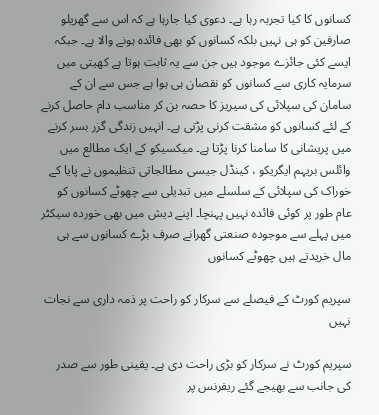کسانوں کا کیا تجربہ رہا ہے۔ دعوی کیا جارہا ہے کہ اس سے گھریلو صارفین کو ہی نہیں بلکہ کسانوں کو بھی فائدہ ہونے والا ہے۔ جبکہ ایسے کئی جائزے موجود ہیں جن سے یہ ثابت ہوتا ہے کھیتی میں سرمایہ کاری سے کسانوں کو نقصان ہی ہوا ہے جس سے ان کے سامان کی سپلائی کی سیریز کا حصہ بن کر مناسب دام حاصل کرنے کے لئے کسانوں کو مشقت کرنی پڑتی ہے۔ انہیں زندگی گزر بسر کرنے میں پریشانی کا سامنا کرنا پڑتا ہے۔ میکسیکو کے ایک مطالع میں وائلس بریہم ایگریکو ، کینڈل جیسی مطالجاتی تنظیموں نے پایا کے خوراک کی سپلائی کے سلسلے میں تبدیلی سے چھوٹے کسانوں کو عام طور پر کوئی فائدہ نہیں پہنچا۔ اپنے دیش میں بھی خوردہ سیکٹر میں پہلے سے موجودہ صنعتی گھرانے صرف بڑے کسانوں سے ہی مال خریدتے ہیں چھوٹے کسانوں

سپریم کورٹ کے فیصلے سے سرکار کو راحت پر ذمہ داری سے نجات نہیں

سپریم کورٹ نے سرکار کو بڑی راحت دی ہے۔ یقینی طور سے صدر کی جانب سے بھیجے گئے ریفرنس پر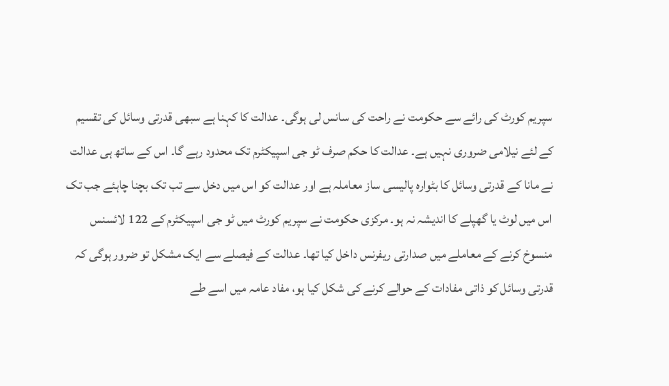سپریم کورٹ کی رائے سے حکومت نے راحت کی سانس لی ہوگی۔ عدالت کا کہنا ہے سبھی قدرتی وسائل کی تقسیم کے لئے نیلامی ضروری نہیں ہے۔ عدالت کا حکم صرف ٹو جی اسپیکٹرم تک محدود رہے گا۔ اس کے ساتھ ہی عدالت نے مانا کے قدرتی وسائل کا بٹوارہ پالیسی ساز معاملہ ہے اور عدالت کو اس میں دخل سے تب تک بچنا چاہئے جب تک اس میں لوٹ یا گھپلے کا اندیشہ نہ ہو۔ مرکزی حکومت نے سپریم کورٹ میں ٹو جی اسپیکٹرم کے 122 لائسنس منسوخ کرنے کے معاملے میں صدارتی ریفرنس داخل کیا تھا۔ عدالت کے فیصلے سے ایک مشکل تو ضرور ہوگی کہ قدرتی وسائل کو ذاتی مفادات کے حوالے کرنے کی شکل کیا ہو، مفاد عامہ میں اسے طے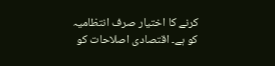کرنے کا اختیار صرف انتظامیہ کو ہے۔ اقتصادی اصلاحات کو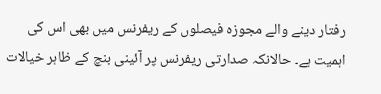رفتار دینے والے مجوزہ فیصلوں کے ریفرنس میں بھی اس کی اہمیت ہے۔ حالانکہ صدارتی ریفرنس پر آئینی بنچ کے ظاہر خیالات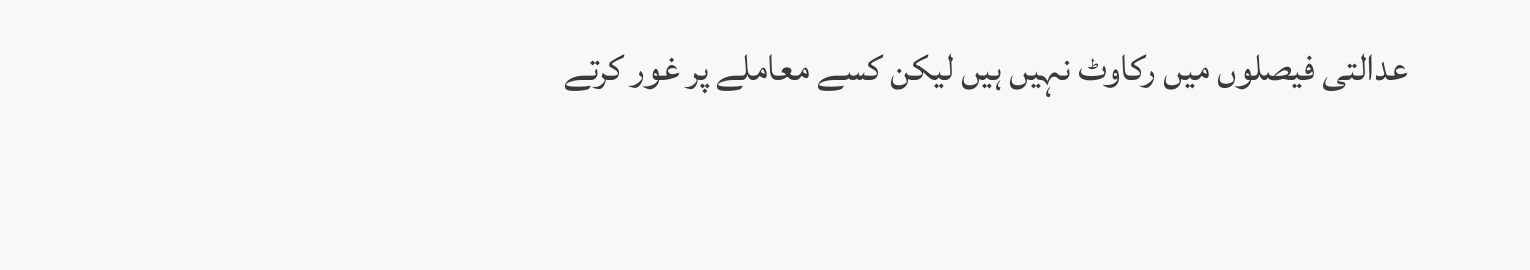عدالتی فیصلوں میں رکاوٹ نہیں ہیں لیکن کسے معاملے پر غور کرتے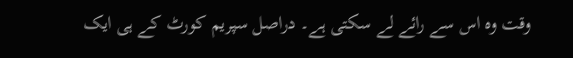وقت وہ اس سے رائے لے سکتی ہے۔ دراصل سپریم کورٹ کے ہی ایک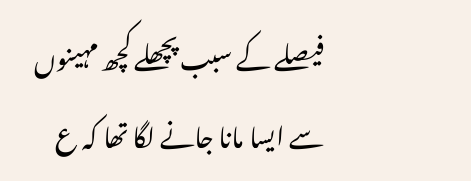فیصلے کے سبب پچھلے کچھ مہینوں سے ایسا مانا جانے لگا تھا کہ ع